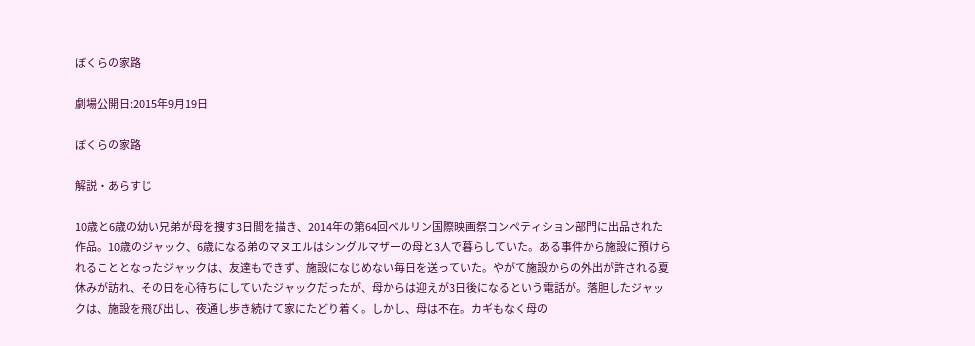ぼくらの家路

劇場公開日:2015年9月19日

ぼくらの家路

解説・あらすじ

10歳と6歳の幼い兄弟が母を捜す3日間を描き、2014年の第64回ベルリン国際映画祭コンペティション部門に出品された作品。10歳のジャック、6歳になる弟のマヌエルはシングルマザーの母と3人で暮らしていた。ある事件から施設に預けられることとなったジャックは、友達もできず、施設になじめない毎日を送っていた。やがて施設からの外出が許される夏休みが訪れ、その日を心待ちにしていたジャックだったが、母からは迎えが3日後になるという電話が。落胆したジャックは、施設を飛び出し、夜通し歩き続けて家にたどり着く。しかし、母は不在。カギもなく母の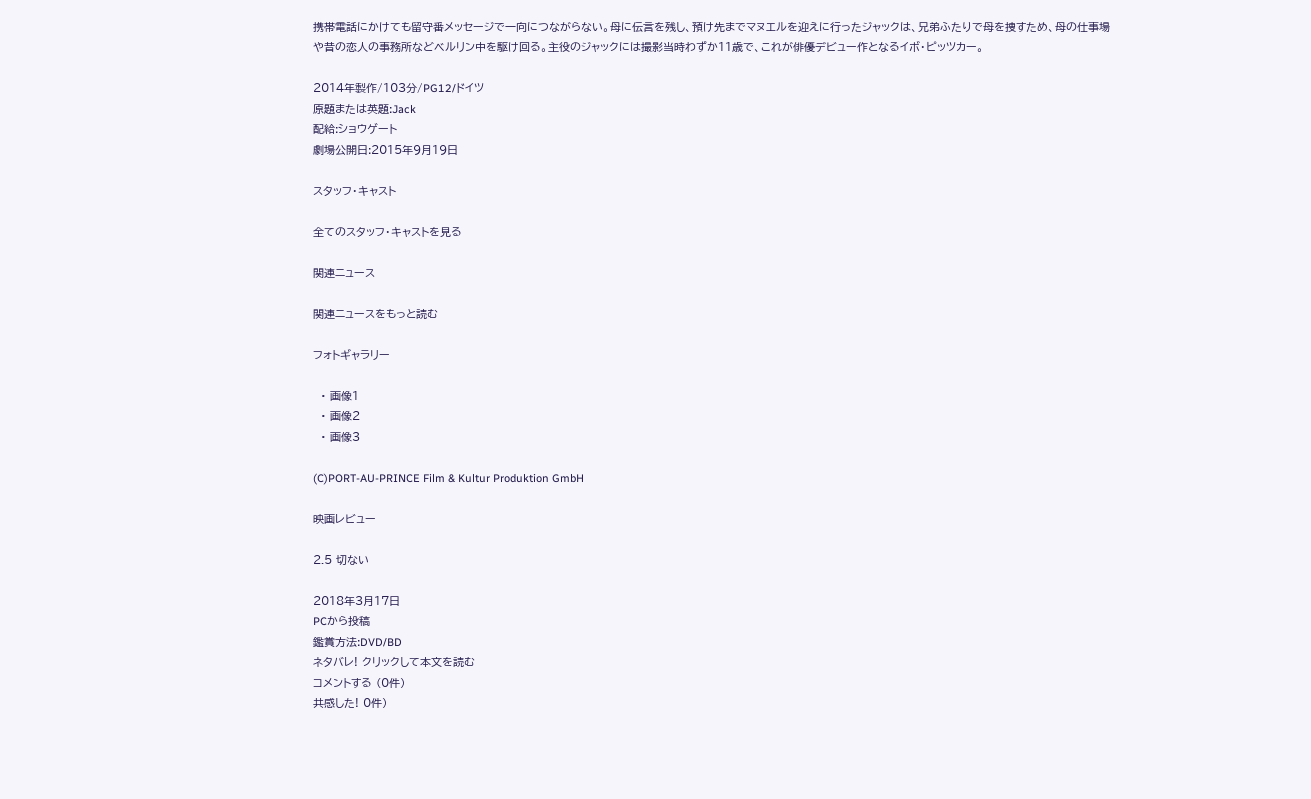携帯電話にかけても留守番メッセージで一向につながらない。母に伝言を残し、預け先までマヌエルを迎えに行ったジャックは、兄弟ふたりで母を捜すため、母の仕事場や昔の恋人の事務所などベルリン中を駆け回る。主役のジャックには撮影当時わずか11歳で、これが俳優デビュー作となるイボ・ピッツカー。

2014年製作/103分/PG12/ドイツ
原題または英題:Jack
配給:ショウゲート
劇場公開日:2015年9月19日

スタッフ・キャスト

全てのスタッフ・キャストを見る

関連ニュース

関連ニュースをもっと読む

フォトギャラリー

  • 画像1
  • 画像2
  • 画像3

(C)PORT-AU-PRINCE Film & Kultur Produktion GmbH

映画レビュー

2.5 切ない

2018年3月17日
PCから投稿
鑑賞方法:DVD/BD
ネタバレ! クリックして本文を読む
コメントする (0件)
共感した! 0件)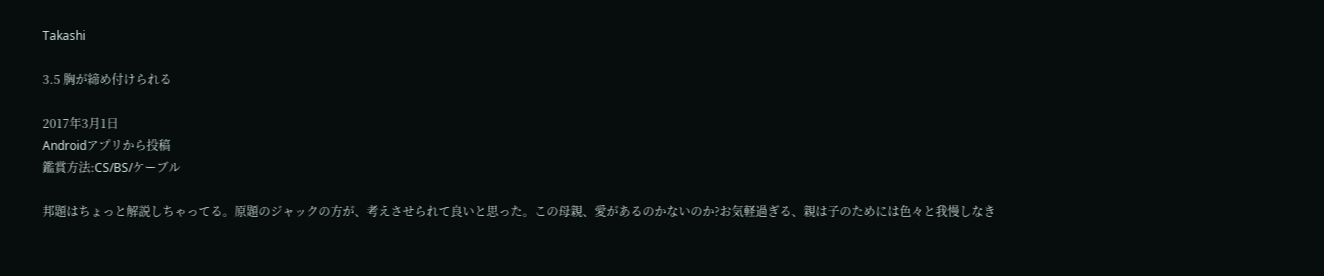Takashi

3.5 胸が締め付けられる

2017年3月1日
Androidアプリから投稿
鑑賞方法:CS/BS/ケーブル

邦題はちょっと解説しちゃってる。原題のジャックの方が、考えさせられて良いと思った。この母親、愛があるのかないのか?お気軽過ぎる、親は子のためには色々と我慢しなき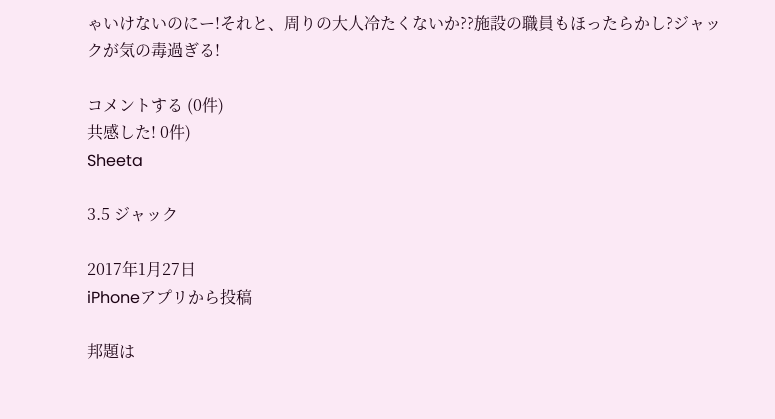ゃいけないのにー!それと、周りの大人冷たくないか??施設の職員もほったらかし?ジャックが気の毒過ぎる!

コメントする (0件)
共感した! 0件)
Sheeta

3.5 ジャック

2017年1月27日
iPhoneアプリから投稿

邦題は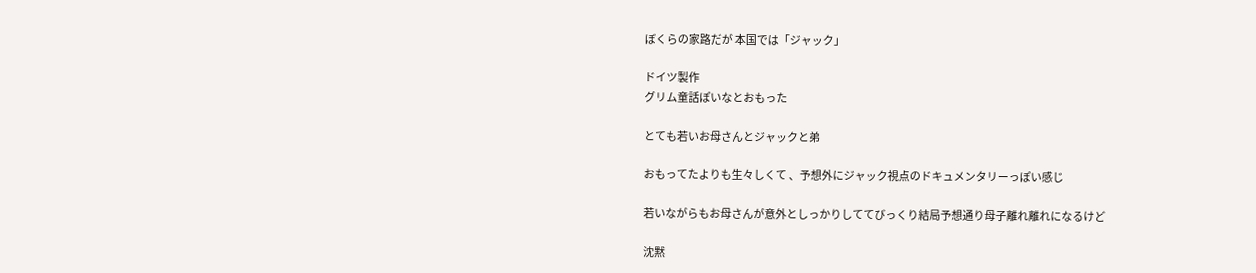ぼくらの家路だが 本国では「ジャック」

ドイツ製作
グリム童話ぽいなとおもった

とても若いお母さんとジャックと弟

おもってたよりも生々しくて 、予想外にジャック視点のドキュメンタリーっぽい感じ

若いながらもお母さんが意外としっかりしててびっくり結局予想通り母子離れ離れになるけど

沈黙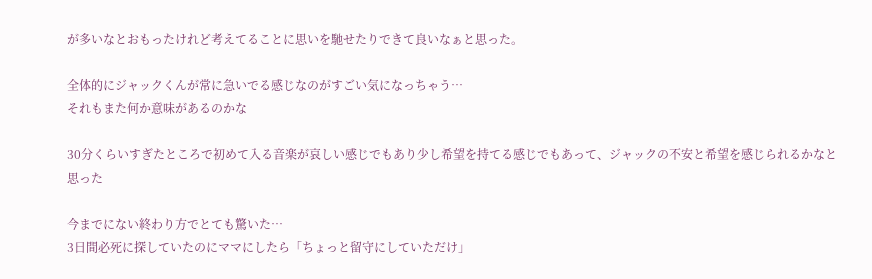が多いなとおもったけれど考えてることに思いを馳せたりできて良いなぁと思った。

全体的にジャックくんが常に急いでる感じなのがすごい気になっちゃう…
それもまた何か意味があるのかな

30分くらいすぎたところで初めて入る音楽が哀しい感じでもあり少し希望を持てる感じでもあって、ジャックの不安と希望を感じられるかなと思った

今までにない終わり方でとても驚いた…
3日間必死に探していたのにママにしたら「ちょっと留守にしていただけ」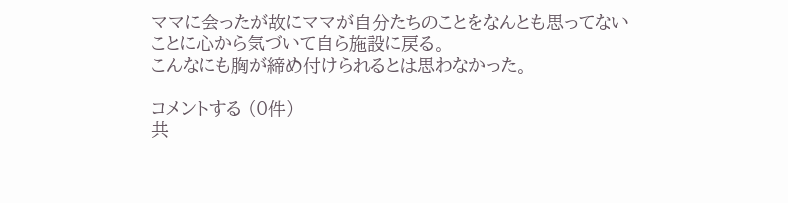ママに会ったが故にママが自分たちのことをなんとも思ってないことに心から気づいて自ら施設に戻る。
こんなにも胸が締め付けられるとは思わなかった。

コメントする (0件)
共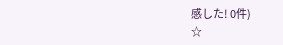感した! 0件)
☆